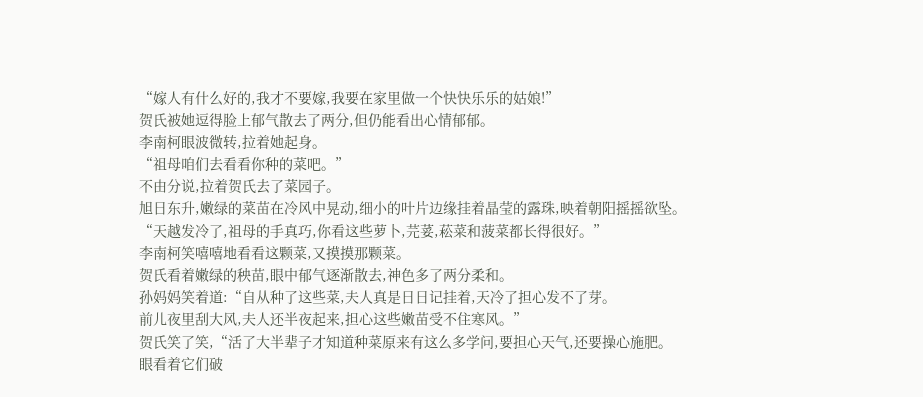“嫁人有什么好的,我才不要嫁,我要在家里做一个快快乐乐的姑娘!”
贺氏被她逗得脸上郁气散去了两分,但仍能看出心情郁郁。
李南柯眼波微转,拉着她起身。
“祖母咱们去看看你种的菜吧。”
不由分说,拉着贺氏去了菜园子。
旭日东升,嫩绿的菜苗在冷风中晃动,细小的叶片边缘挂着晶莹的露珠,映着朝阳摇摇欲坠。
“天越发冷了,祖母的手真巧,你看这些萝卜,芫荽,菘菜和菠菜都长得很好。”
李南柯笑嘻嘻地看看这颗菜,又摸摸那颗菜。
贺氏看着嫩绿的秧苗,眼中郁气逐渐散去,神色多了两分柔和。
孙妈妈笑着道:“自从种了这些菜,夫人真是日日记挂着,天冷了担心发不了芽。
前儿夜里刮大风,夫人还半夜起来,担心这些嫩苗受不住寒风。”
贺氏笑了笑,“活了大半辈子才知道种菜原来有这么多学问,要担心天气,还要操心施肥。
眼看着它们破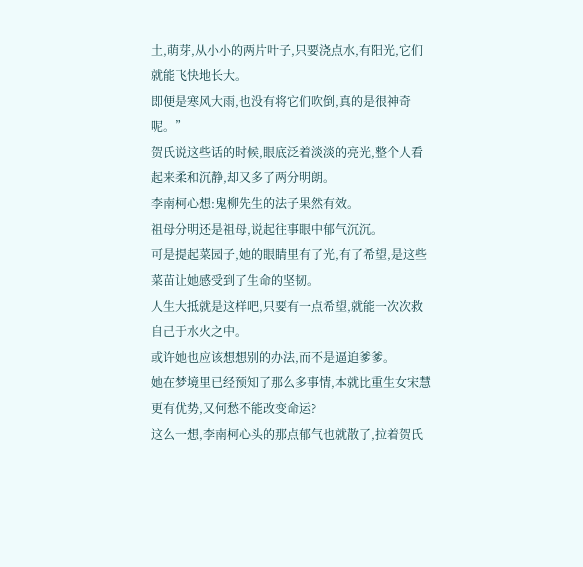土,萌芽,从小小的两片叶子,只要浇点水,有阳光,它们就能飞快地长大。
即便是寒风大雨,也没有将它们吹倒,真的是很神奇呢。”
贺氏说这些话的时候,眼底泛着淡淡的亮光,整个人看起来柔和沉静,却又多了两分明朗。
李南柯心想:鬼柳先生的法子果然有效。
祖母分明还是祖母,说起往事眼中郁气沉沉。
可是提起菜园子,她的眼睛里有了光,有了希望,是这些菜苗让她感受到了生命的坚韧。
人生大抵就是这样吧,只要有一点希望,就能一次次救自己于水火之中。
或许她也应该想想别的办法,而不是逼迫爹爹。
她在梦境里已经预知了那么多事情,本就比重生女宋慧更有优势,又何愁不能改变命运?
这么一想,李南柯心头的那点郁气也就散了,拉着贺氏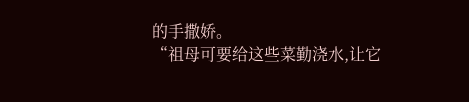的手撒娇。
“祖母可要给这些菜勤浇水,让它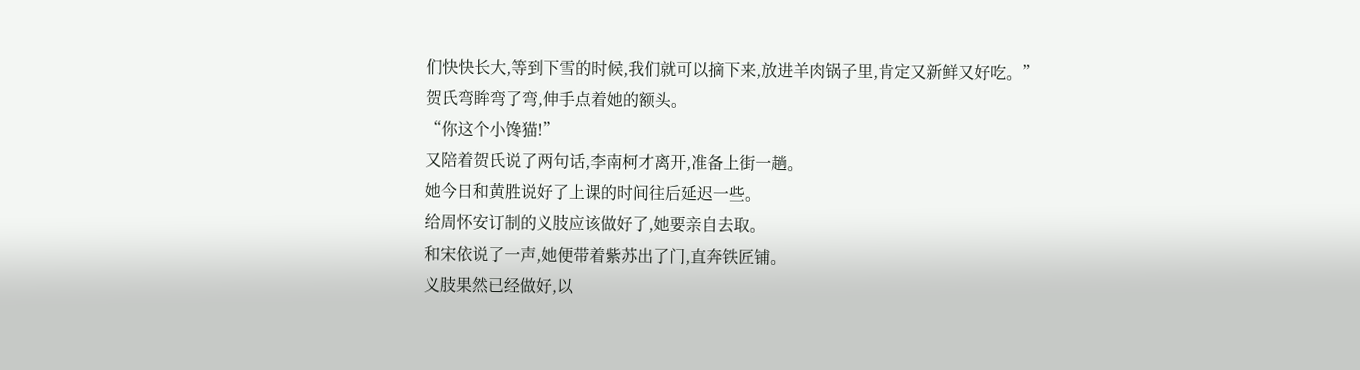们快快长大,等到下雪的时候,我们就可以摘下来,放进羊肉锅子里,肯定又新鲜又好吃。”
贺氏弯眸弯了弯,伸手点着她的额头。
“你这个小馋猫!”
又陪着贺氏说了两句话,李南柯才离开,准备上街一趟。
她今日和黄胜说好了上课的时间往后延迟一些。
给周怀安订制的义肢应该做好了,她要亲自去取。
和宋依说了一声,她便带着紫苏出了门,直奔铁匠铺。
义肢果然已经做好,以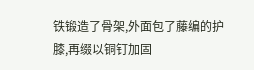铁锻造了骨架,外面包了藤编的护膝,再缀以铜钉加固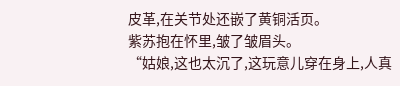皮革,在关节处还嵌了黄铜活页。
紫苏抱在怀里,皱了皱眉头。
“姑娘,这也太沉了,这玩意儿穿在身上,人真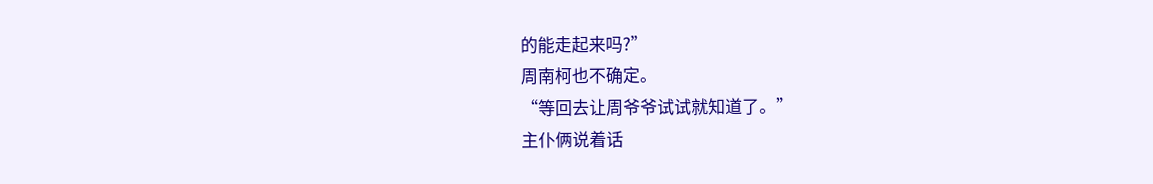的能走起来吗?”
周南柯也不确定。
“等回去让周爷爷试试就知道了。”
主仆俩说着话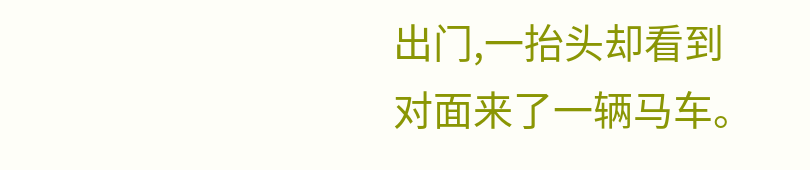出门,一抬头却看到对面来了一辆马车。